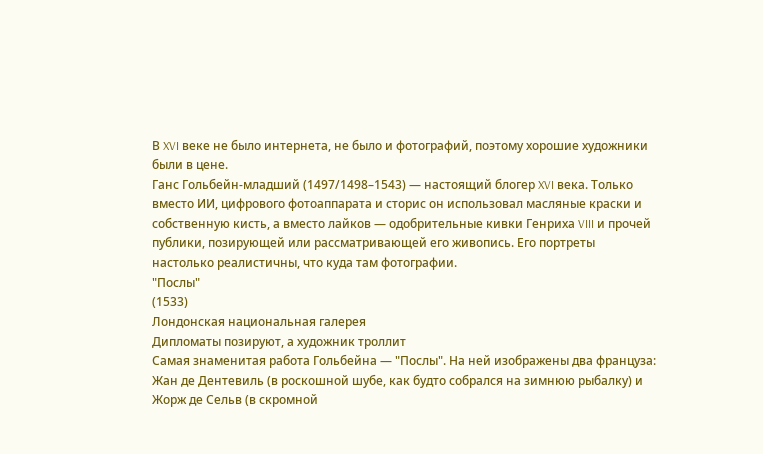В XVI веке не было интернета, не было и фотографий, поэтому хорошие художники были в цене.
Ганс Гольбейн-младший (1497/1498–1543) — настоящий блогер XVI века. Только вместо ИИ, цифрового фотоаппарата и сторис он использовал масляные краски и собственную кисть, а вместо лайков — одобрительные кивки Генриха VIII и прочей публики, позирующей или рассматривающей его живопись. Его портреты настолько реалистичны, что куда там фотографии.
"Послы"
(1533)
Лондонская национальная галерея
Дипломаты позируют, а художник троллит
Самая знаменитая работа Гольбейна — "Послы". На ней изображены два француза: Жан де Дентевиль (в роскошной шубе, как будто собрался на зимнюю рыбалку) и Жорж де Сельв (в скромной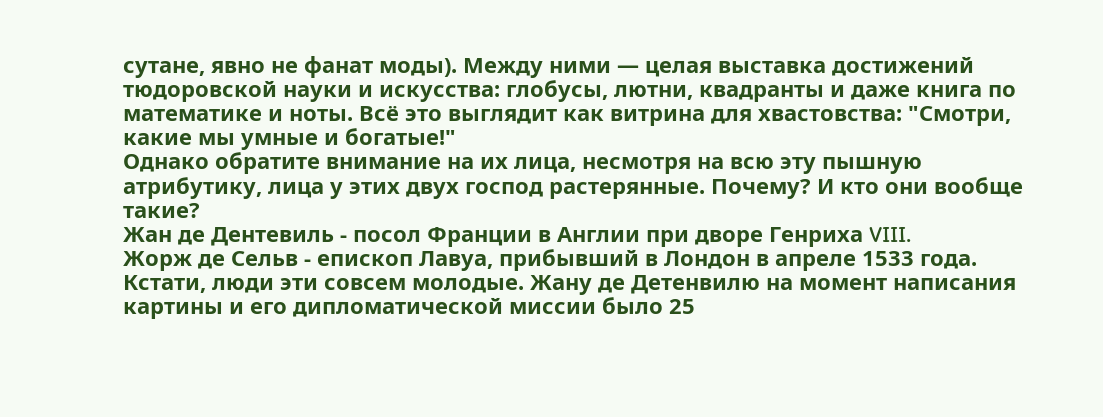сутане, явно не фанат моды). Между ними — целая выставка достижений тюдоровской науки и искусства: глобусы, лютни, квадранты и даже книга по математике и ноты. Всё это выглядит как витрина для хвастовства: "Смотри, какие мы умные и богатые!"
Однако обратите внимание на их лица, несмотря на всю эту пышную атрибутику, лица у этих двух господ растерянные. Почему? И кто они вообще такие?
Жан де Дентевиль - посол Франции в Англии при дворе Генриха VIII.
Жорж де Сельв - епископ Лавуа, прибывший в Лондон в апреле 1533 года.
Кстати, люди эти совсем молодые. Жану де Детенвилю на момент написания картины и его дипломатической миссии было 25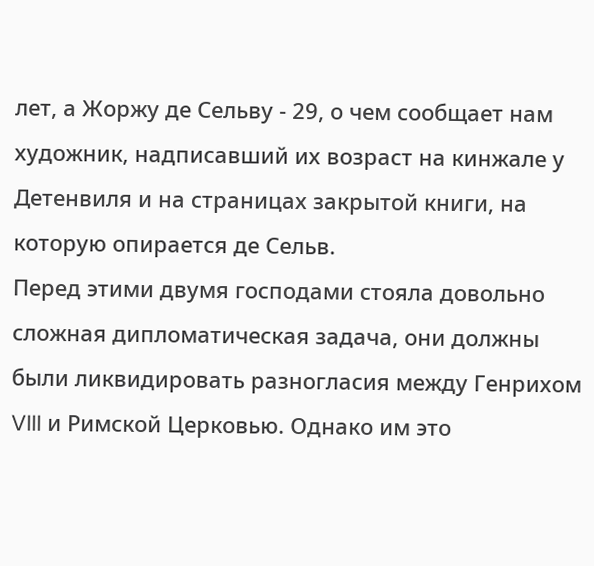лет, а Жоржу де Сельву - 29, о чем сообщает нам художник, надписавший их возраст на кинжале у Детенвиля и на страницах закрытой книги, на которую опирается де Сельв.
Перед этими двумя господами стояла довольно сложная дипломатическая задача, они должны были ликвидировать разногласия между Генрихом VIII и Римской Церковью. Однако им это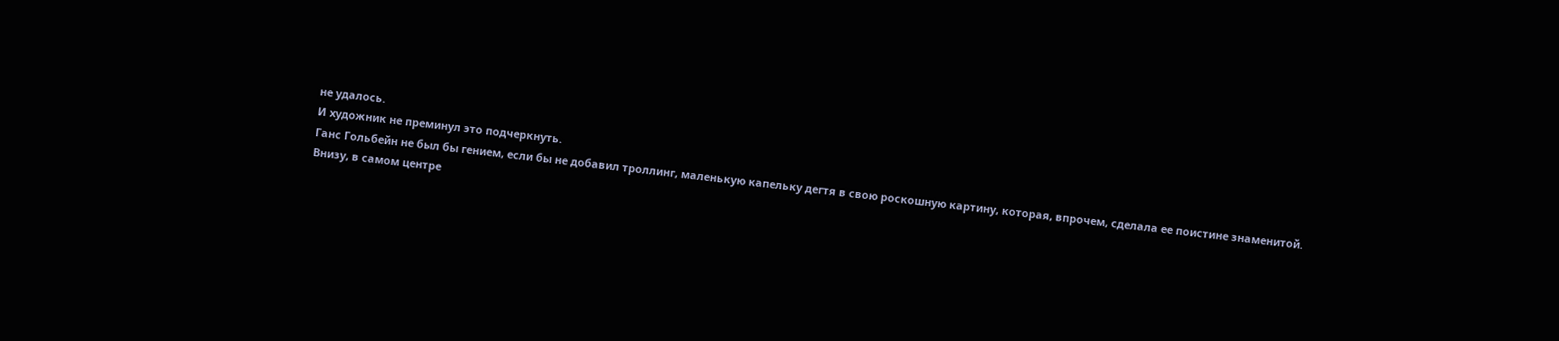не удалось.
И художник не преминул это подчеркнуть.
Ганс Гольбейн не был бы гением, если бы не добавил троллинг, маленькую капельку дегтя в свою роскошную картину, которая, впрочем, сделала ее поистине знаменитой.
Внизу, в самом центре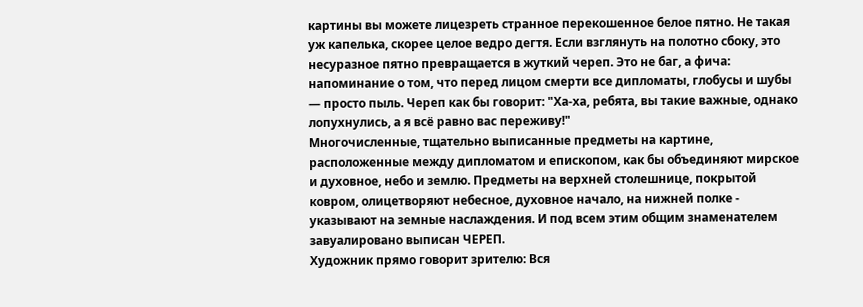картины вы можете лицезреть странное перекошенное белое пятно. Не такая уж капелька, скорее целое ведро дегтя. Если взглянуть на полотно сбоку, это несуразное пятно превращается в жуткий череп. Это не баг, а фича: напоминание о том, что перед лицом смерти все дипломаты, глобусы и шубы — просто пыль. Череп как бы говорит: "Ха-ха, ребята, вы такие важные, однако лопухнулись, а я всё равно вас переживу!"
Многочисленные, тщательно выписанные предметы на картине, расположенные между дипломатом и епископом, как бы объединяют мирское и духовное, небо и землю. Предметы на верхней столешнице, покрытой ковром, олицетворяют небесное, духовное начало, на нижней полке - указывают на земные наслаждения. И под всем этим общим знаменателем завуалировано выписан ЧЕРЕП.
Художник прямо говорит зрителю: Вся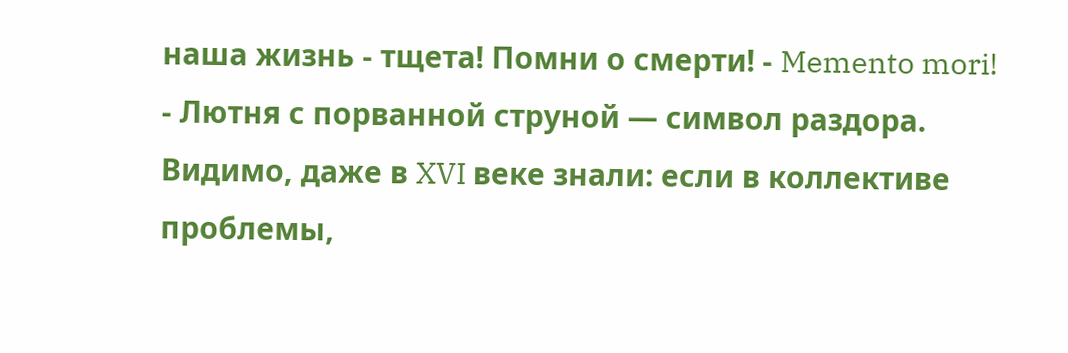наша жизнь - тщета! Помни о смeрти! - Memento mori!
- Лютня с порванной струной — символ раздора. Видимо, даже в XVI веке знали: если в коллективе проблемы,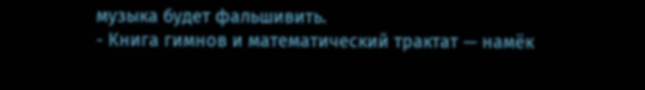музыка будет фальшивить.
- Книга гимнов и математический трактат — намёк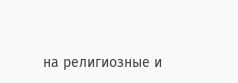на религиозные и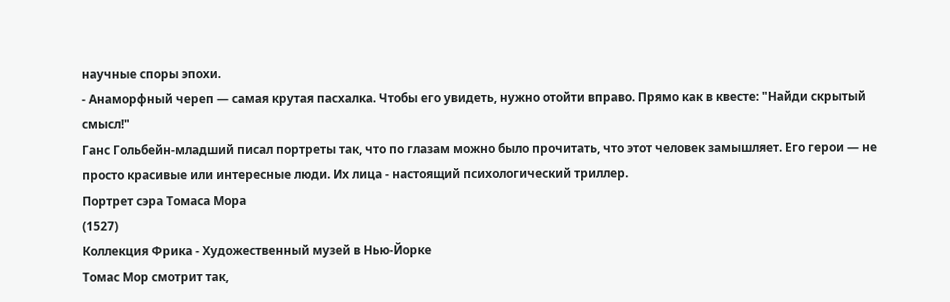научные споры эпохи.
- Анаморфный череп — самая крутая пасхалка. Чтобы его увидеть, нужно отойти вправо. Прямо как в квесте: "Найди скрытый смысл!"
Ганс Гольбейн-младший писал портреты так, что по глазам можно было прочитать, что этот человек замышляет. Его герои — не просто красивые или интересные люди. Их лица - настоящий психологический триллер.
Портрет сэра Томаса Мора
(1527)
Коллекция Фрика - Художественный музей в Нью-Йорке
Томас Мор смотрит так,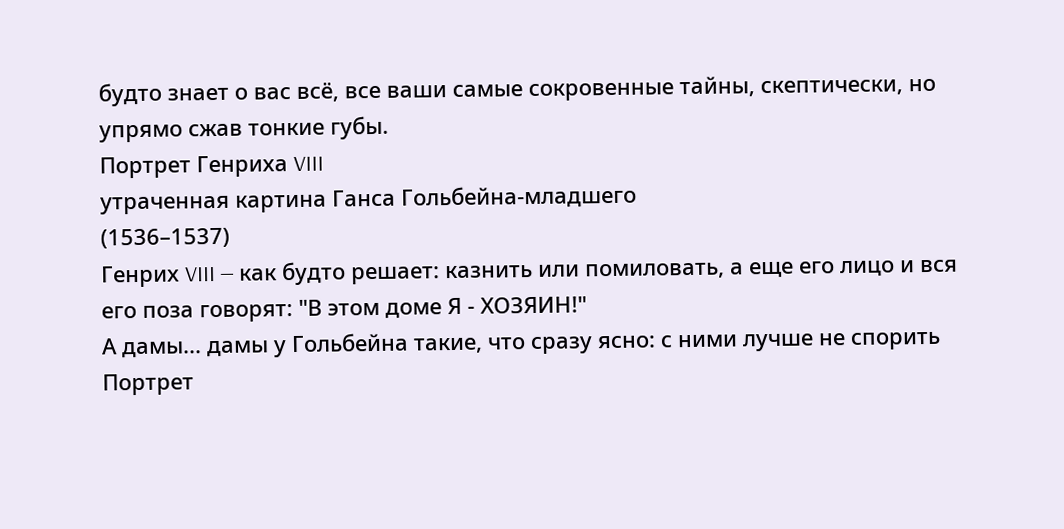будто знает о вас всё, все ваши самые сокровенные тайны, скептически, но упрямо сжав тонкие губы.
Портрет Генриха VIII
утраченная картина Ганса Гольбейна-младшего
(1536–1537)
Генрих VIII — как будто решает: казнить или помиловать, а еще его лицо и вся его поза говорят: "В этом доме Я - ХОЗЯИН!"
А дамы... дамы у Гольбейна такие, что сразу ясно: с ними лучше не спорить
Портрет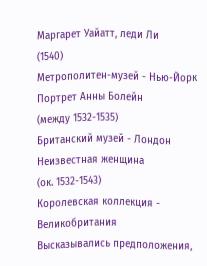Маргарет Уайатт, леди Ли
(1540)
Метрополитен-музей - Нью-Йорк
Портрет Анны Болейн
(между 1532-1535)
Британский музей - Лондон
Неизвестная женщина
(ок. 1532-1543)
Королевская коллекция - Великобритания
Высказывались предположения,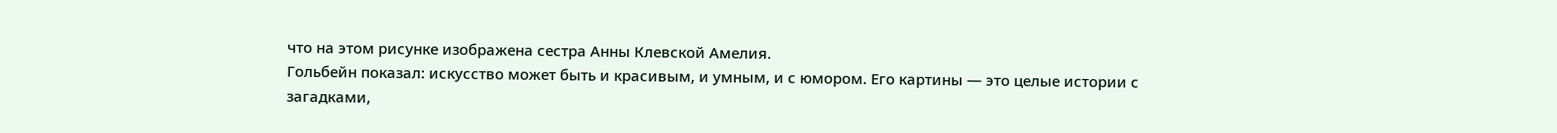что на этом рисунке изображена сестра Анны Клевской Амелия.
Гольбейн показал: искусство может быть и красивым, и умным, и с юмором. Его картины — это целые истории с загадками,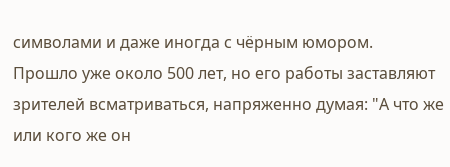символами и даже иногда с чёрным юмором.
Прошло уже около 500 лет, но его работы заставляют зрителей всматриваться, напряженно думая: "А что же или кого же он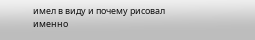имел в виду и почему рисовал именно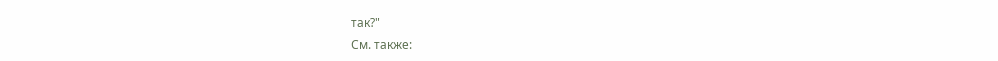так?"
См. также: